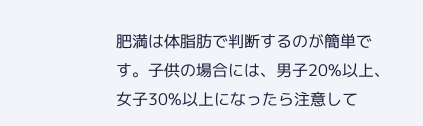肥満は体脂肪で判断するのが簡単です。子供の場合には、男子20%以上、女子30%以上になったら注意して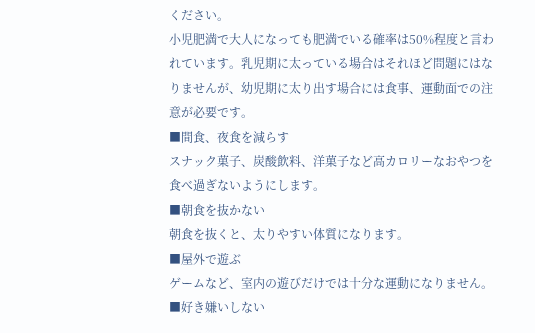ください。
小児肥満で大人になっても肥満でいる確率は50%程度と言われています。乳児期に太っている場合はそれほど問題にはなりませんが、幼児期に太り出す場合には食事、運動面での注意が必要です。
■間食、夜食を減らす
スナック菓子、炭酸飲料、洋菓子など高カロリーなおやつを食べ過ぎないようにします。
■朝食を抜かない
朝食を抜くと、太りやすい体質になります。
■屋外で遊ぶ
ゲームなど、室内の遊びだけでは十分な運動になりません。
■好き嫌いしない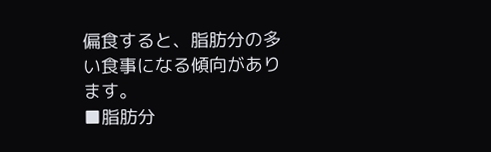偏食すると、脂肪分の多い食事になる傾向があります。
■脂肪分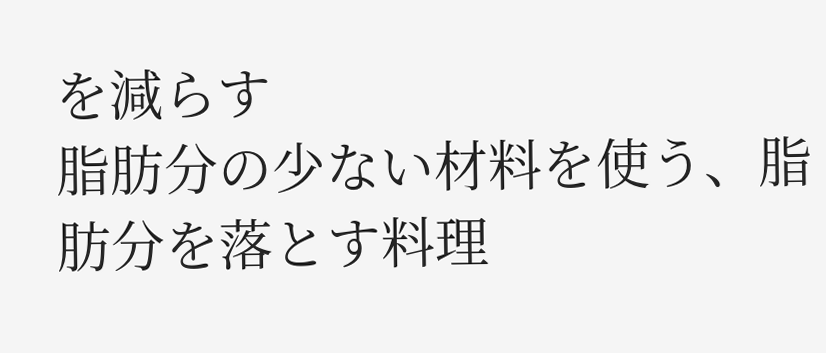を減らす
脂肪分の少ない材料を使う、脂肪分を落とす料理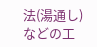法(湯通し)などの工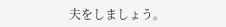夫をしましょう。